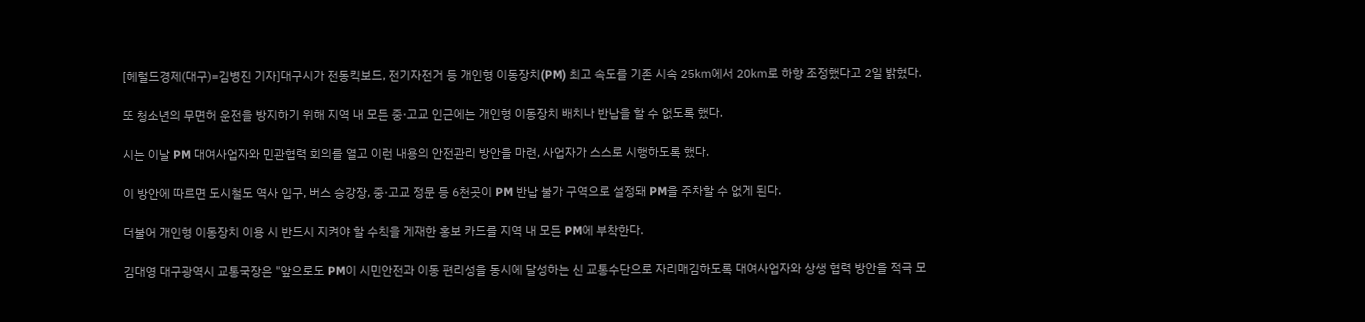[헤럴드경제(대구)=김병진 기자]대구시가 전동킥보드, 전기자전거 등 개인형 이동장치(PM) 최고 속도를 기존 시속 25㎞에서 20㎞로 하향 조정했다고 2일 밝혔다.

또 청소년의 무면허 운전을 방지하기 위해 지역 내 모든 중·고교 인근에는 개인형 이동장치 배치나 반납을 할 수 없도록 했다.

시는 이날 PM 대여사업자와 민관협력 회의를 열고 이런 내용의 안전관리 방안을 마련, 사업자가 스스로 시행하도록 했다.

이 방안에 따르면 도시철도 역사 입구, 버스 승강장, 중·고교 정문 등 6천곳이 PM 반납 불가 구역으로 설정돼 PM을 주차할 수 없게 된다.

더불어 개인형 이동장치 이용 시 반드시 지켜야 할 수칙을 게재한 홍보 카드를 지역 내 모든 PM에 부착한다.

김대영 대구광역시 교통국장은 "앞으로도 PM이 시민안전과 이동 편리성을 동시에 달성하는 신 교통수단으로 자리매김하도록 대여사업자와 상생 협력 방안을 적극 모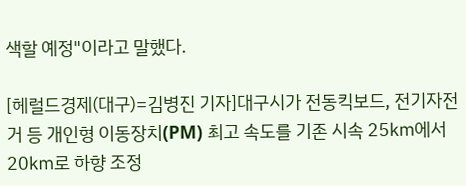색할 예정"이라고 말했다.

[헤럴드경제(대구)=김병진 기자]대구시가 전동킥보드, 전기자전거 등 개인형 이동장치(PM) 최고 속도를 기존 시속 25㎞에서 20㎞로 하향 조정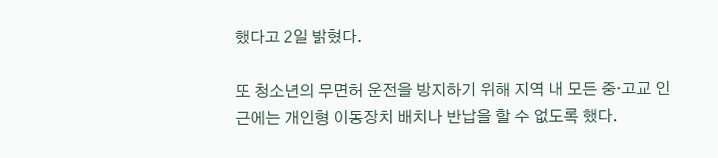했다고 2일 밝혔다.

또 청소년의 무면허 운전을 방지하기 위해 지역 내 모든 중·고교 인근에는 개인형 이동장치 배치나 반납을 할 수 없도록 했다.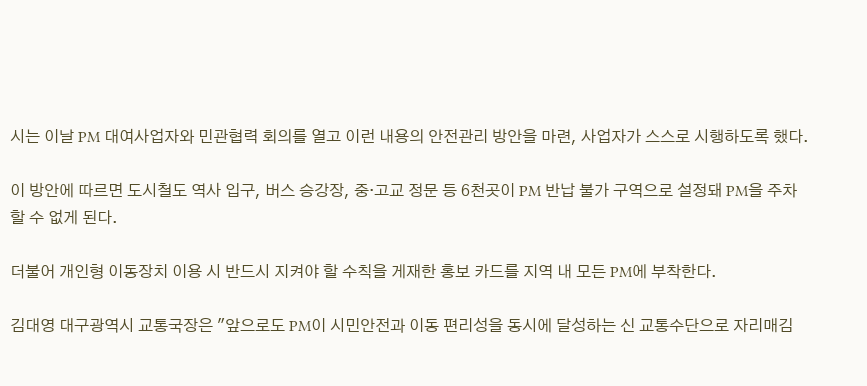시는 이날 PM 대여사업자와 민관협력 회의를 열고 이런 내용의 안전관리 방안을 마련, 사업자가 스스로 시행하도록 했다.

이 방안에 따르면 도시철도 역사 입구, 버스 승강장, 중·고교 정문 등 6천곳이 PM 반납 불가 구역으로 설정돼 PM을 주차할 수 없게 된다.

더불어 개인형 이동장치 이용 시 반드시 지켜야 할 수칙을 게재한 홍보 카드를 지역 내 모든 PM에 부착한다.

김대영 대구광역시 교통국장은 "앞으로도 PM이 시민안전과 이동 편리성을 동시에 달성하는 신 교통수단으로 자리매김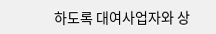하도록 대여사업자와 상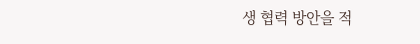생 협력 방안을 적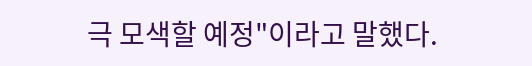극 모색할 예정"이라고 말했다.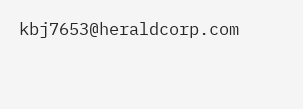kbj7653@heraldcorp.com